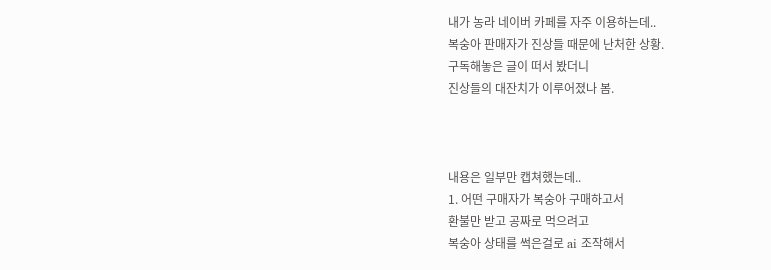내가 농라 네이버 카페를 자주 이용하는데..
복숭아 판매자가 진상들 때문에 난처한 상황.
구독해놓은 글이 떠서 봤더니
진상들의 대잔치가 이루어졌나 봄.



내용은 일부만 캡쳐했는데..
1. 어떤 구매자가 복숭아 구매하고서
환불만 받고 공짜로 먹으려고
복숭아 상태를 썩은걸로 ai 조작해서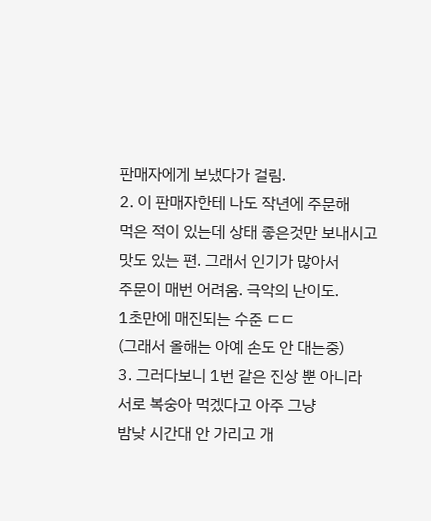판매자에게 보냈다가 걸림.
2. 이 판매자한테 나도 작년에 주문해
먹은 적이 있는데 상태 좋은것만 보내시고
맛도 있는 편. 그래서 인기가 많아서
주문이 매번 어려움. 극악의 난이도.
1초만에 매진되는 수준 ㄷㄷ
(그래서 올해는 아예 손도 안 대는중)
3. 그러다보니 1번 같은 진상 뿐 아니라
서로 복숭아 먹겠다고 아주 그냥
밤낮 시간대 안 가리고 개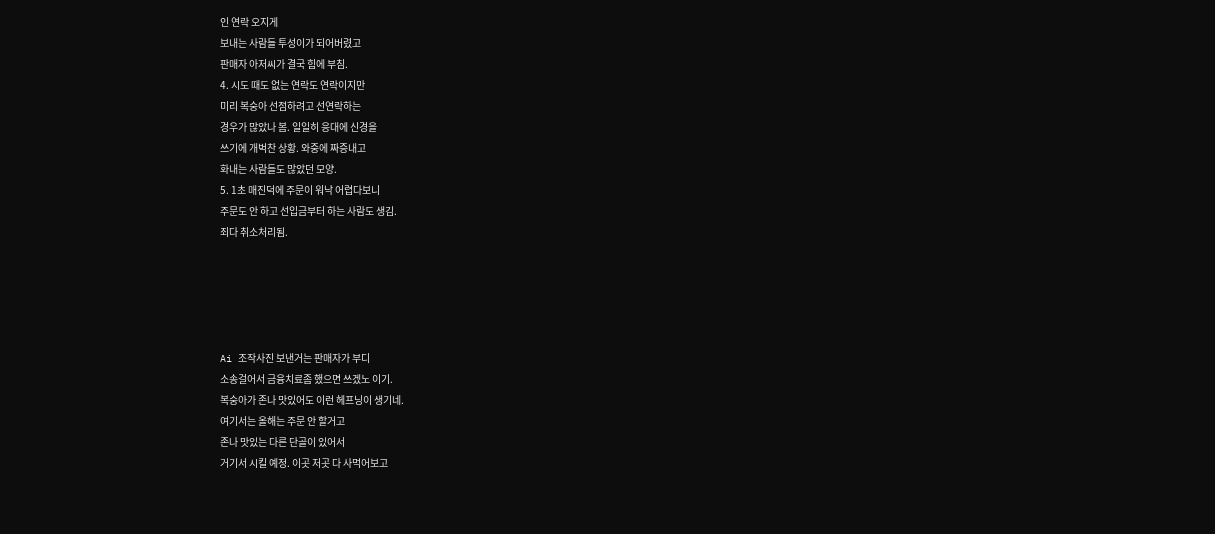인 연락 오지게
보내는 사람들 투성이가 되어버렸고
판매자 아저씨가 결국 힘에 부침.
4. 시도 때도 없는 연락도 연락이지만
미리 복숭아 선점하려고 선연락하는
경우가 많았나 봄. 일일히 응대에 신경을
쓰기에 개벅찬 상황. 와중에 짜증내고
화내는 사람들도 많았던 모양.
5. 1초 매진덕에 주문이 워낙 어렵다보니
주문도 안 하고 선입금부터 하는 사람도 생김.
죄다 취소처리됨.





Ai 조작사진 보낸거는 판매자가 부디
소송걸어서 금융치료좀 했으면 쓰겠노 이기.
복숭아가 존나 맛있어도 이런 헤프닝이 생기네.
여기서는 올해는 주문 안 할거고
존나 맛있는 다른 단골이 있어서
거기서 시킬 예정. 이곳 저곳 다 사먹어보고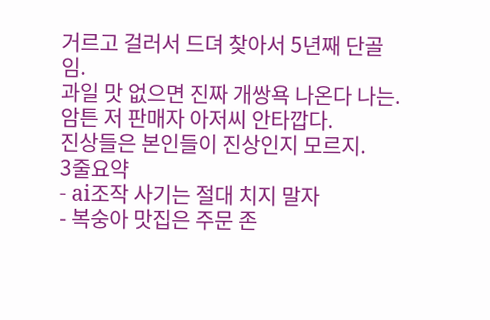거르고 걸러서 드뎌 찾아서 5년째 단골임.
과일 맛 없으면 진짜 개쌍욕 나온다 나는.
암튼 저 판매자 아저씨 안타깝다.
진상들은 본인들이 진상인지 모르지.
3줄요약
- ai조작 사기는 절대 치지 말자
- 복숭아 맛집은 주문 존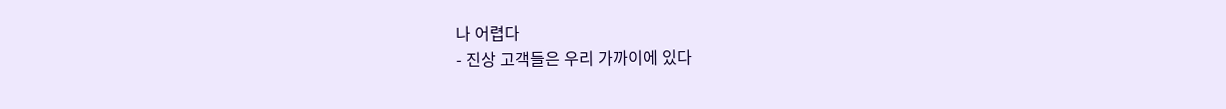나 어렵다
- 진상 고객들은 우리 가까이에 있다